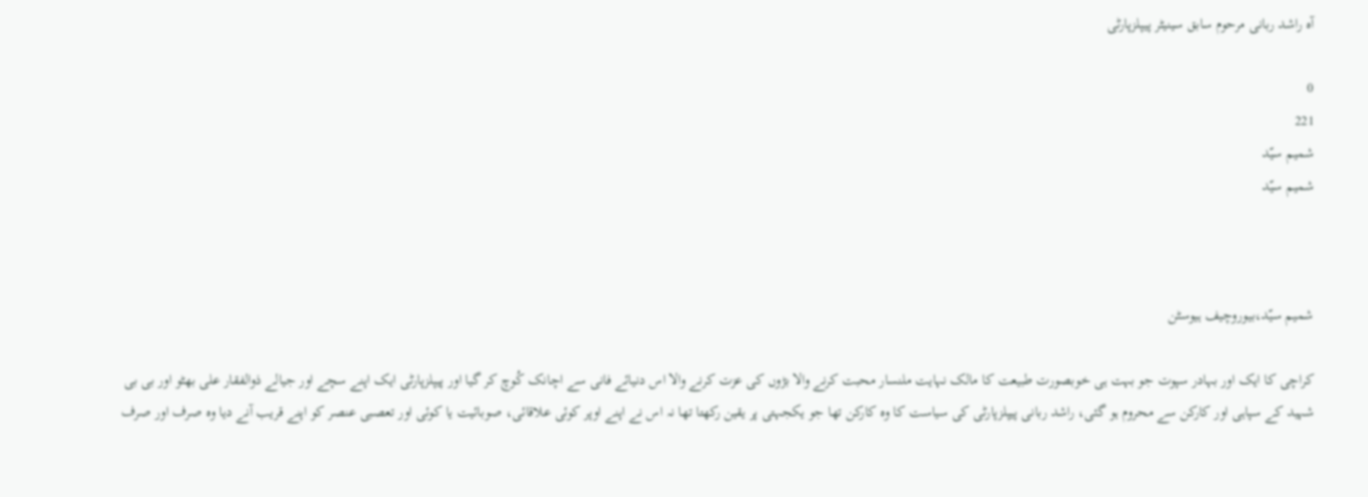آہ راشد ربانی مرحوم سابق سینیٹر پیپلزپارٹی

0
221
شمیم سیّد
شمیم سیّد



شمیم سیّد،بیوروچیف ہیوسٹن

کراچی کا ایک اور بہادر سپوت جو بہت ہی خوبصورت طبیعت کا مالک نہایت ملنسار محبت کرنے والا بڑوں کی عزت کرنے والا اس دنیائے فانی سے اچانک کُوچ کر گیا اور پیپلزپارٹی ایک اپنے سچے اور جیالے ذوالفقار علی بھٹو اور بی بی شہید کے سپاہی اور کارکن سے محروم ہو گئی، راشد ربانی پیپلزپارٹی کی سیاست کا وہ کارکن تھا جو یکجہتی پر یقین رکھتا تھا نہ اس نے اپنے اوپر کوئی علاقائی، صوبائیت یا کوئی اور تعصبی عنصر کو اپنے قریب آنے دیا وہ صرف اور صرف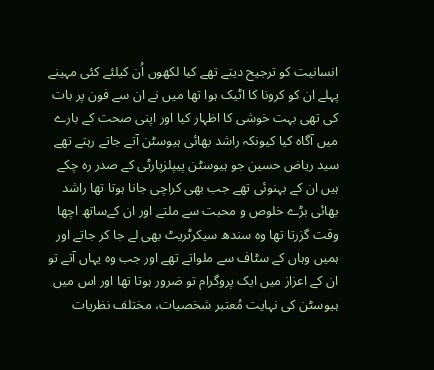انسانیت کو ترجیح دیتے تھے کیا لکھوں اُن کیلئے کئی مہینے پہلے ان کو کرونا کا اٹیک ہوا تھا میں نے ان سے فون پر بات کی تھی بہت خوشی کا اظہار کیا اور اپنی صحت کے بارے میں آگاہ کیا کیونکہ راشد بھائی ہیوسٹن آتے جاتے رہتے تھے سید ریاض حسین جو ہیوسٹن پیپلزپارٹی کے صدر رہ چکے ہیں ان کے بہنوئی تھے جب بھی کراچی جانا ہوتا تھا راشد بھائی بڑے خلوص و محبت سے ملتے اور ان کےساتھ اچھا وقت گزرتا تھا وہ سندھ سیکرٹریٹ بھی لے جا کر جاتے اور ہمیں وہاں کے سٹاف سے ملواتے تھے اور جب وہ یہاں آتے تو ان کے اعزاز میں ایک پروگرام تو ضرور ہوتا تھا اور اس میں ہیوسٹن کی نہایت مُعتبر شخصیات، مختلف نظریات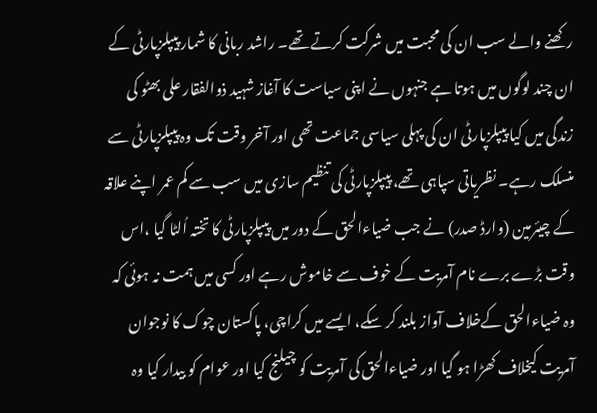رکھنے والے سب ان کی محبت میں شرکت کرتے تھے۔ راشد ربانی کا شمار پیپلزپارٹی کے ان چند لوگوں میں ہوتا ہے جنہوں نے اپنی سیاست کا آغاز شہید ذوالفقار علی بھٹو کی زندگی میں کیا پیپلزپارٹی ان کی پہلی سیاسی جماعت تھی اور آخر وقت تک وہ پیپلزپارٹی سے منسلک رہے۔ نظریاتی سپاہی تھے، پیپلزپارٹی کی تنظیم سازی میں سب سے کم عمر اپنے علاقہ کے چیئرمین (وارڈ صدر) نے جب ضیاءالحق کے دور میں پیپلزپارٹی کا تختہ اُلٹا گیا ،اس وقت بڑے برے نام آمریت کے خوف سے خاموش رہے اور کسی میں ہمت نہ ہوئی کہ وہ ضیاءالحق کےخلاف آواز بلند کر سکے، ایسے میں کراچی، پاکستان چوک کا نوجوان آمریت کیخلاف کھڑا ہو گیا اور ضیاءالحق کی آمریت کو چیلنج کیا اور عوام کو بیدار کیا وہ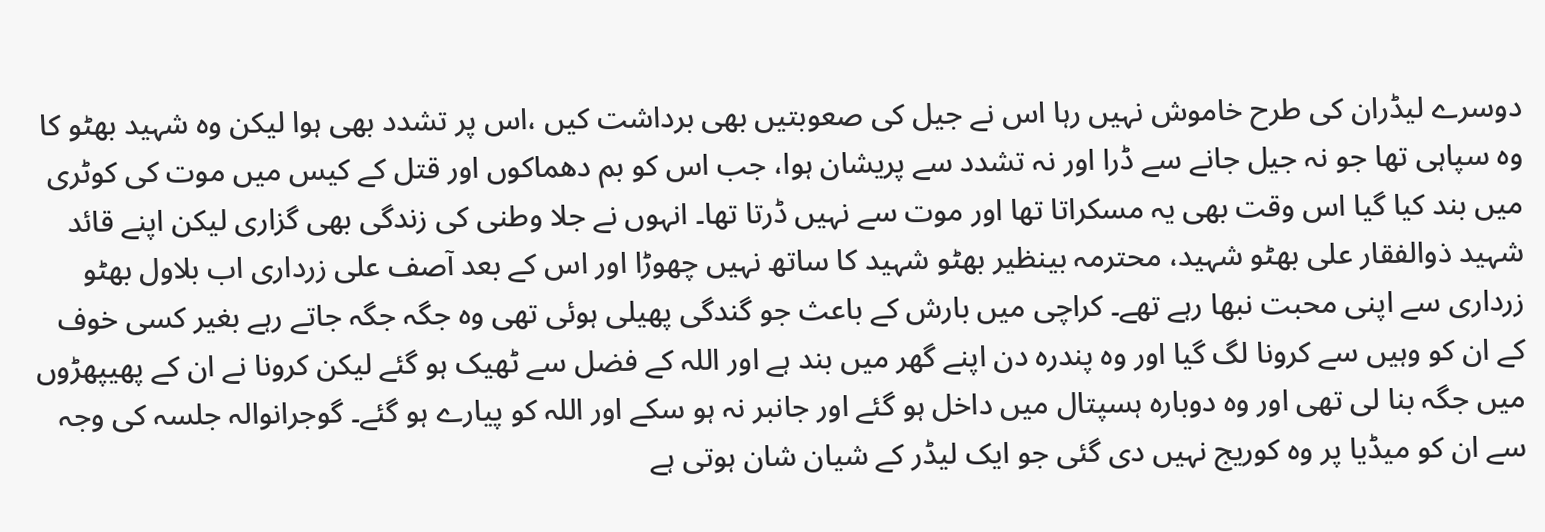دوسرے لیڈران کی طرح خاموش نہیں رہا اس نے جیل کی صعوبتیں بھی برداشت کیں ،اس پر تشدد بھی ہوا لیکن وہ شہید بھٹو کا وہ سپاہی تھا جو نہ جیل جانے سے ڈرا اور نہ تشدد سے پریشان ہوا، جب اس کو بم دھماکوں اور قتل کے کیس میں موت کی کوٹری میں بند کیا گیا اس وقت بھی یہ مسکراتا تھا اور موت سے نہیں ڈرتا تھا۔ انہوں نے جلا وطنی کی زندگی بھی گزاری لیکن اپنے قائد شہید ذوالفقار علی بھٹو شہید، محترمہ بینظیر بھٹو شہید کا ساتھ نہیں چھوڑا اور اس کے بعد آصف علی زرداری اب بلاول بھٹو زرداری سے اپنی محبت نبھا رہے تھے۔ کراچی میں بارش کے باعث جو گندگی پھیلی ہوئی تھی وہ جگہ جگہ جاتے رہے بغیر کسی خوف کے ان کو وہیں سے کرونا لگ گیا اور وہ پندرہ دن اپنے گھر میں بند ہے اور اللہ کے فضل سے ٹھیک ہو گئے لیکن کرونا نے ان کے پھیپھڑوں میں جگہ بنا لی تھی اور وہ دوبارہ ہسپتال میں داخل ہو گئے اور جانبر نہ ہو سکے اور اللہ کو پیارے ہو گئے۔ گوجرانوالہ جلسہ کی وجہ سے ان کو میڈیا پر وہ کوریج نہیں دی گئی جو ایک لیڈر کے شیان شان ہوتی ہے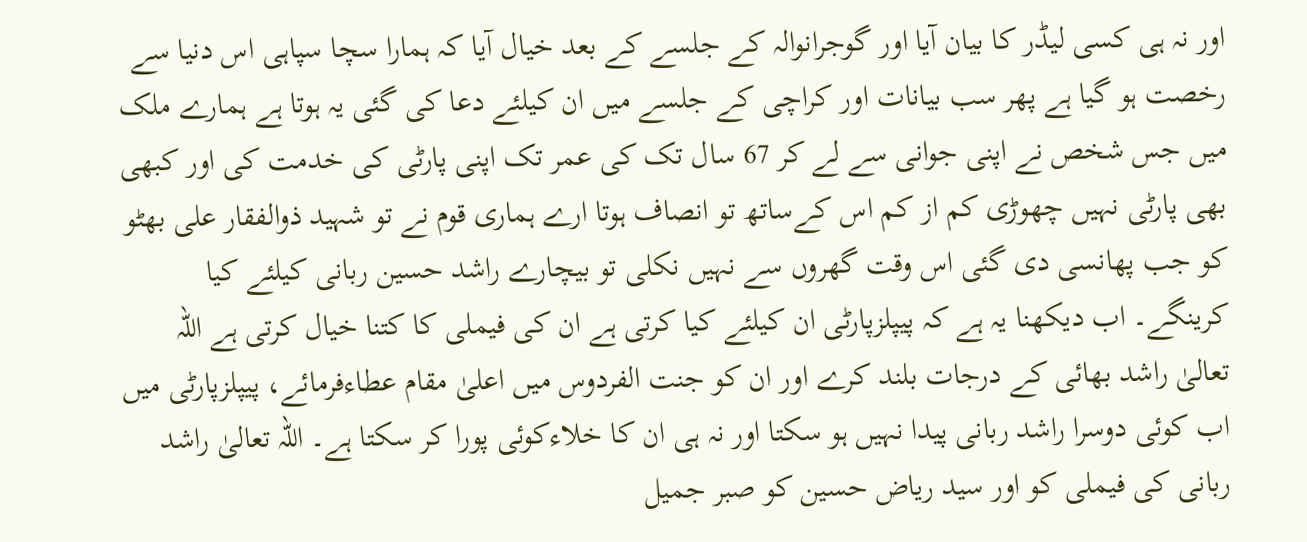اور نہ ہی کسی لیڈر کا بیان آیا اور گوجرانوالہ کے جلسے کے بعد خیال آیا کہ ہمارا سچا سپاہی اس دنیا سے رخصت ہو گیا ہے پھر سب بیانات اور کراچی کے جلسے میں ان کیلئے دعا کی گئی یہ ہوتا ہے ہمارے ملک میں جس شخص نے اپنی جوانی سے لے کر 67 سال تک کی عمر تک اپنی پارٹی کی خدمت کی اور کبھی بھی پارٹی نہیں چھوڑی کم از کم اس کےساتھ تو انصاف ہوتا ارے ہماری قوم نے تو شہید ذوالفقار علی بھٹو کو جب پھانسی دی گئی اس وقت گھروں سے نہیں نکلی تو بیچارے راشد حسین ربانی کیلئے کیا کرینگے۔ اب دیکھنا یہ ہے کہ پیپلزپارٹی ان کیلئے کیا کرتی ہے ان کی فیملی کا کتنا خیال کرتی ہے اللہ تعالیٰ راشد بھائی کے درجات بلند کرے اور ان کو جنت الفردوس میں اعلیٰ مقام عطاءفرمائے، پیپلزپارٹی میں اب کوئی دوسرا راشد ربانی پیدا نہیں ہو سکتا اور نہ ہی ان کا خلاءکوئی پورا کر سکتا ہے۔ اللہ تعالیٰ راشد ربانی کی فیملی کو اور سید ریاض حسین کو صبر جمیل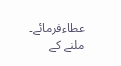عطاءفرمائے۔
ملنے کے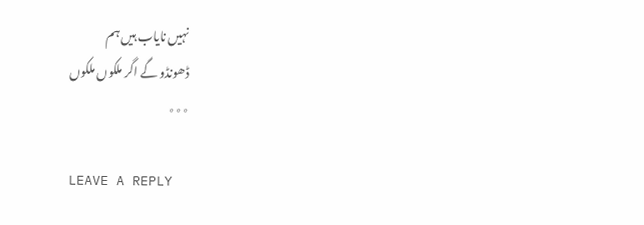نہیں نایاب ہیں ہم
ڈھونڈو گے اگر ملکوں ملکوں
٭٭٭

LEAVE A REPLY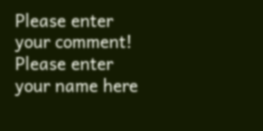Please enter your comment!
Please enter your name here